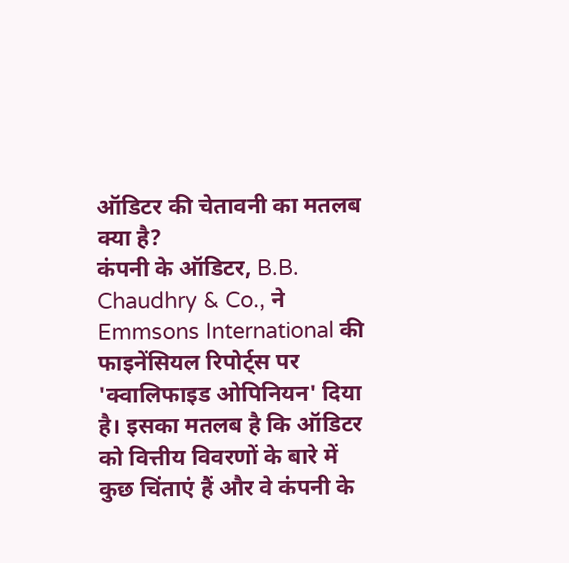ऑडिटर की चेतावनी का मतलब क्या है?
कंपनी के ऑडिटर, B.B. Chaudhry & Co., ने Emmsons International की फाइनेंसियल रिपोर्ट्स पर 'क्वालिफाइड ओपिनियन' दिया है। इसका मतलब है कि ऑडिटर को वित्तीय विवरणों के बारे में कुछ चिंताएं हैं और वे कंपनी के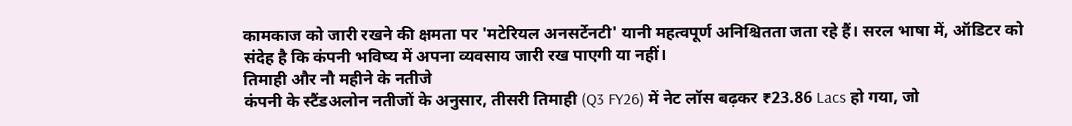कामकाज को जारी रखने की क्षमता पर 'मटेरियल अनसर्टेनटी' यानी महत्वपूर्ण अनिश्चितता जता रहे हैं। सरल भाषा में, ऑडिटर को संदेह है कि कंपनी भविष्य में अपना व्यवसाय जारी रख पाएगी या नहीं।
तिमाही और नौ महीने के नतीजे
कंपनी के स्टैंडअलोन नतीजों के अनुसार, तीसरी तिमाही (Q3 FY26) में नेट लॉस बढ़कर ₹23.86 Lacs हो गया, जो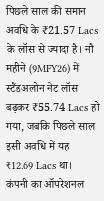पिछले साल की समान अवधि के ₹21.57 Lacs के लॉस से ज्यादा है। नौ महीने (9MFY26) में स्टैंडअलोन नेट लॉस बढ़कर ₹55.74 Lacs हो गया, जबकि पिछले साल इसी अवधि में यह ₹12.69 Lacs था। कंपनी का ऑपरेशनल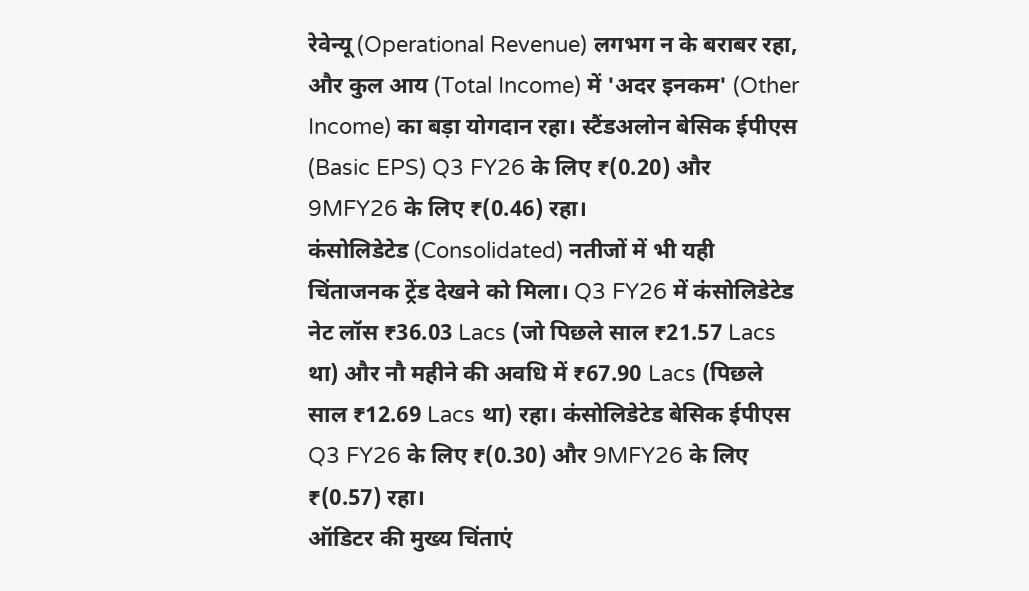रेवेन्यू (Operational Revenue) लगभग न के बराबर रहा, और कुल आय (Total Income) में 'अदर इनकम' (Other Income) का बड़ा योगदान रहा। स्टैंडअलोन बेसिक ईपीएस (Basic EPS) Q3 FY26 के लिए ₹(0.20) और 9MFY26 के लिए ₹(0.46) रहा।
कंसोलिडेटेड (Consolidated) नतीजों में भी यही चिंताजनक ट्रेंड देखने को मिला। Q3 FY26 में कंसोलिडेटेड नेट लॉस ₹36.03 Lacs (जो पिछले साल ₹21.57 Lacs था) और नौ महीने की अवधि में ₹67.90 Lacs (पिछले साल ₹12.69 Lacs था) रहा। कंसोलिडेटेड बेसिक ईपीएस Q3 FY26 के लिए ₹(0.30) और 9MFY26 के लिए ₹(0.57) रहा।
ऑडिटर की मुख्य चिंताएं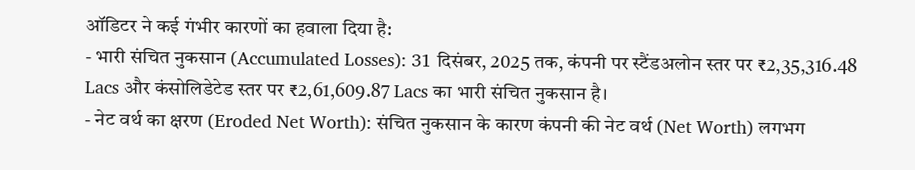ऑडिटर ने कई गंभीर कारणों का हवाला दिया है:
- भारी संचित नुकसान (Accumulated Losses): 31 दिसंबर, 2025 तक, कंपनी पर स्टैंडअलोन स्तर पर ₹2,35,316.48 Lacs और कंसोलिडेटेड स्तर पर ₹2,61,609.87 Lacs का भारी संचित नुकसान है।
- नेट वर्थ का क्षरण (Eroded Net Worth): संचित नुकसान के कारण कंपनी की नेट वर्थ (Net Worth) लगभग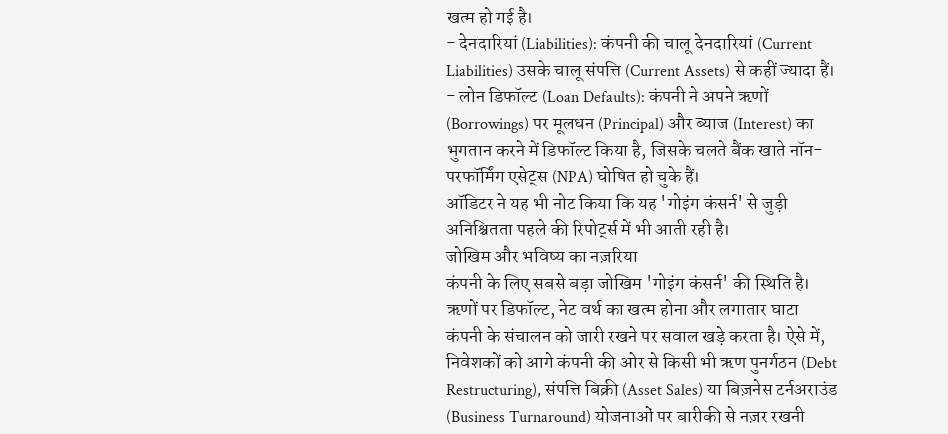खत्म हो गई है।
- देनदारियां (Liabilities): कंपनी की चालू देनदारियां (Current Liabilities) उसके चालू संपत्ति (Current Assets) से कहीं ज्यादा हैं।
- लोन डिफॉल्ट (Loan Defaults): कंपनी ने अपने ऋणों (Borrowings) पर मूलधन (Principal) और ब्याज (Interest) का भुगतान करने में डिफॉल्ट किया है, जिसके चलते बैंक खाते नॉन-परफॉर्मिंग एसेट्स (NPA) घोषित हो चुके हैं।
ऑडिटर ने यह भी नोट किया कि यह 'गोइंग कंसर्न' से जुड़ी अनिश्चितता पहले की रिपोर्ट्स में भी आती रही है।
जोखिम और भविष्य का नज़रिया
कंपनी के लिए सबसे बड़ा जोखिम 'गोइंग कंसर्न' की स्थिति है। ऋणों पर डिफॉल्ट, नेट वर्थ का खत्म होना और लगातार घाटा कंपनी के संचालन को जारी रखने पर सवाल खड़े करता है। ऐसे में, निवेशकों को आगे कंपनी की ओर से किसी भी ऋण पुनर्गठन (Debt Restructuring), संपत्ति बिक्री (Asset Sales) या बिज़नेस टर्नअराउंड (Business Turnaround) योजनाओं पर बारीकी से नज़र रखनी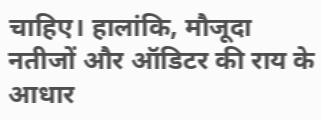चाहिए। हालांकि, मौजूदा नतीजों और ऑडिटर की राय के आधार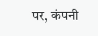पर, कंपनी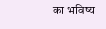का भविष्य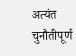अत्यंत चुनौतीपूर्ण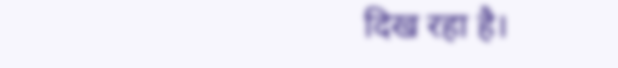दिख रहा है।